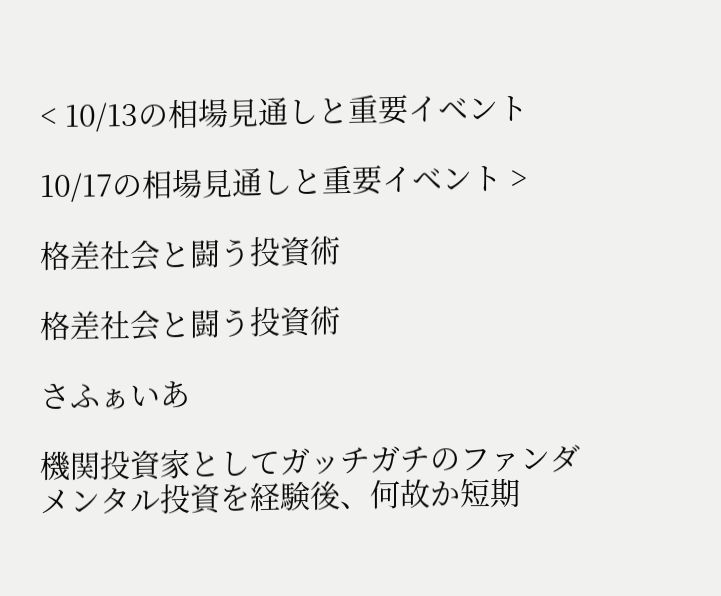< 10/13の相場見通しと重要イベント

10/17の相場見通しと重要イベント >

格差社会と闘う投資術

格差社会と闘う投資術

さふぁいあ

機関投資家としてガッチガチのファンダメンタル投資を経験後、何故か短期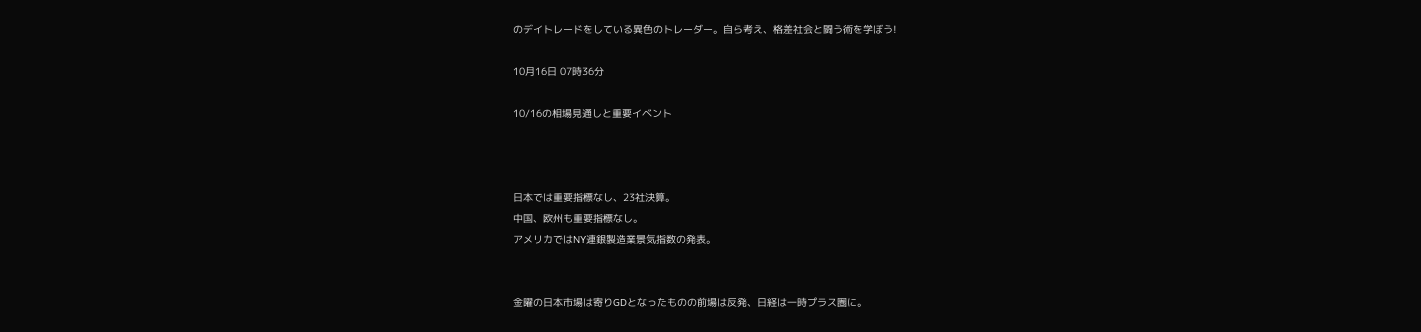のデイトレードをしている異色のトレーダー。自ら考え、格差社会と闘う術を学ぼう!

10月16日 07時36分

10/16の相場見通しと重要イベント



日本では重要指標なし、23社決算。
中国、欧州も重要指標なし。
アメリカではNY連銀製造業景気指数の発表。


金曜の日本市場は寄りGDとなったものの前場は反発、日経は一時プラス圏に。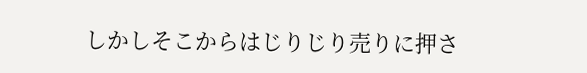しかしそこからはじりじり売りに押さ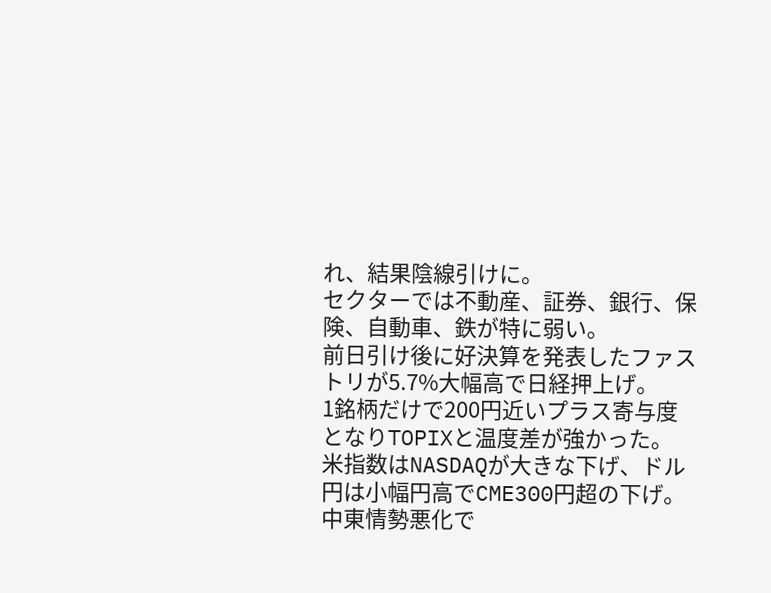れ、結果陰線引けに。
セクターでは不動産、証券、銀行、保険、自動車、鉄が特に弱い。
前日引け後に好決算を発表したファストリが5.7%大幅高で日経押上げ。
1銘柄だけで200円近いプラス寄与度となりTOPIXと温度差が強かった。
米指数はNASDAQが大きな下げ、ドル円は小幅円高でCME300円超の下げ。
中東情勢悪化で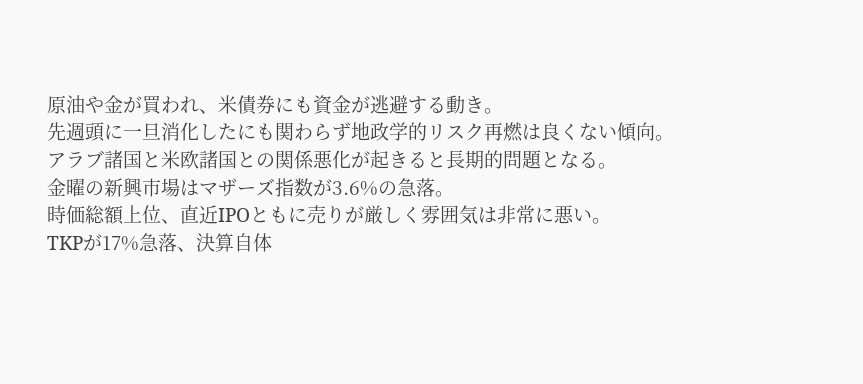原油や金が買われ、米債券にも資金が逃避する動き。
先週頭に一旦消化したにも関わらず地政学的リスク再燃は良くない傾向。
アラブ諸国と米欧諸国との関係悪化が起きると長期的問題となる。
金曜の新興市場はマザーズ指数が3.6%の急落。
時価総額上位、直近IPOともに売りが厳しく雰囲気は非常に悪い。
TKPが17%急落、決算自体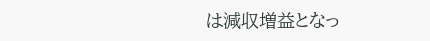は減収増益となっ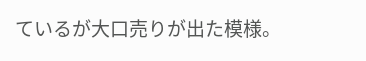ているが大口売りが出た模様。